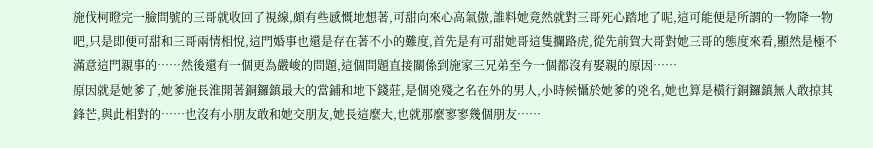施伐柯瞪完一臉問號的三哥就收回了視線,頗有些感慨地想著,可甜向來心高氣傲,誰料她竟然就對三哥死心踏地了呢,這可能便是所謂的一物降一物吧,只是即便可甜和三哥兩情相悅,這門婚事也還是存在著不小的難度,首先是有可甜她哥這隻攔路虎,從先前賀大哥對她三哥的態度來看,顯然是極不滿意這門親事的……然後還有一個更為嚴峻的問題,這個問題直接關係到施家三兄弟至今一個都沒有娶親的原因……
原因就是她爹了,她爹施長淮開著銅鑼鎮最大的當鋪和地下錢莊,是個兇殘之名在外的男人,小時候懾於她爹的兇名,她也算是橫行銅鑼鎮無人敢掠其鋒芒,與此相對的……也沒有小朋友敢和她交朋友,她長這麼大,也就那麼寥寥幾個朋友……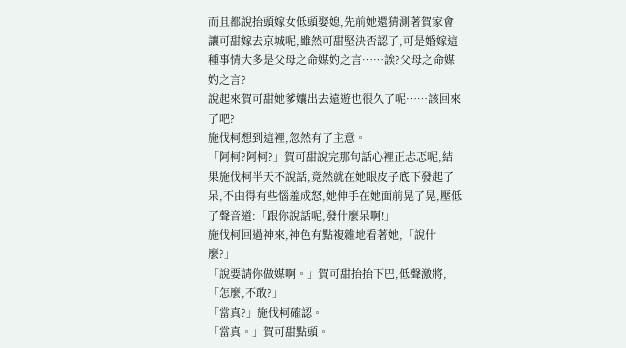而且都說抬頭嫁女低頭娶媳,先前她還猜測著賀家會讓可甜嫁去京城呢,雖然可甜堅決否認了,可是婚嫁這種事情大多是父母之命媒妁之言……誒?父母之命媒妁之言?
說起來賀可甜她爹孃出去遠遊也很久了呢……該回來了吧?
施伐柯想到這裡,忽然有了主意。
「阿柯?阿柯?」賀可甜說完那句話心裡正忐忑呢,結果施伐柯半天不說話,竟然就在她眼皮子底下發起了呆,不由得有些惱羞成怒,她伸手在她面前晃了晃,壓低了聲音道:「跟你說話呢,發什麼呆啊!」
施伐柯回過神來,神色有點複雜地看著她,「說什麼?」
「說要請你做媒啊。」賀可甜抬抬下巴,低聲激將,「怎麼,不敢?」
「當真?」施伐柯確認。
「當真。」賀可甜點頭。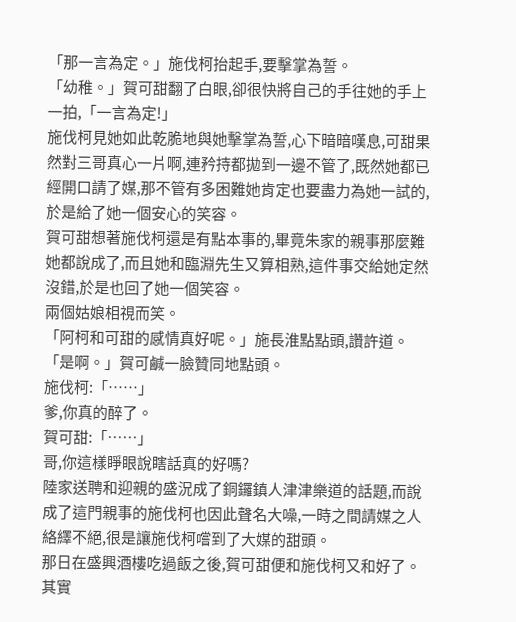「那一言為定。」施伐柯抬起手,要擊掌為誓。
「幼稚。」賀可甜翻了白眼,卻很快將自己的手往她的手上一拍,「一言為定!」
施伐柯見她如此乾脆地與她擊掌為誓,心下暗暗嘆息,可甜果然對三哥真心一片啊,連矜持都拋到一邊不管了,既然她都已經開口請了媒,那不管有多困難她肯定也要盡力為她一試的,於是給了她一個安心的笑容。
賀可甜想著施伐柯還是有點本事的,畢竟朱家的親事那麼難她都說成了,而且她和臨淵先生又算相熟,這件事交給她定然沒錯,於是也回了她一個笑容。
兩個姑娘相視而笑。
「阿柯和可甜的感情真好呢。」施長淮點點頭,讚許道。
「是啊。」賀可鹹一臉贊同地點頭。
施伐柯:「……」
爹,你真的醉了。
賀可甜:「……」
哥,你這樣睜眼說瞎話真的好嗎?
陸家送聘和迎親的盛況成了銅鑼鎮人津津樂道的話題,而說成了這門親事的施伐柯也因此聲名大噪,一時之間請媒之人絡繹不絕,很是讓施伐柯嚐到了大媒的甜頭。
那日在盛興酒樓吃過飯之後,賀可甜便和施伐柯又和好了。
其實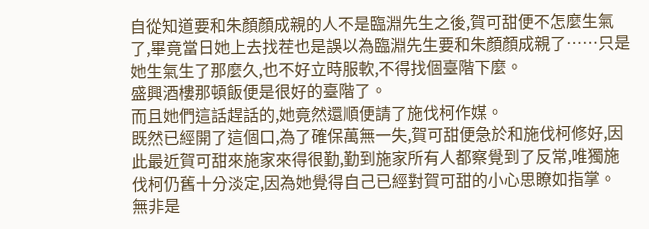自從知道要和朱顏顏成親的人不是臨淵先生之後,賀可甜便不怎麼生氣了,畢竟當日她上去找茬也是誤以為臨淵先生要和朱顏顏成親了……只是她生氣生了那麼久,也不好立時服軟,不得找個臺階下麼。
盛興酒樓那頓飯便是很好的臺階了。
而且她們這話趕話的,她竟然還順便請了施伐柯作媒。
既然已經開了這個口,為了確保萬無一失,賀可甜便急於和施伐柯修好,因此最近賀可甜來施家來得很勤,勤到施家所有人都察覺到了反常,唯獨施伐柯仍舊十分淡定,因為她覺得自己已經對賀可甜的小心思瞭如指掌。
無非是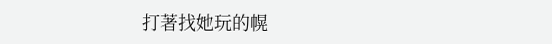打著找她玩的幌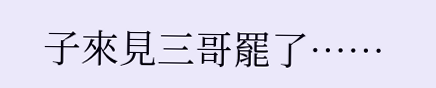子來見三哥罷了……